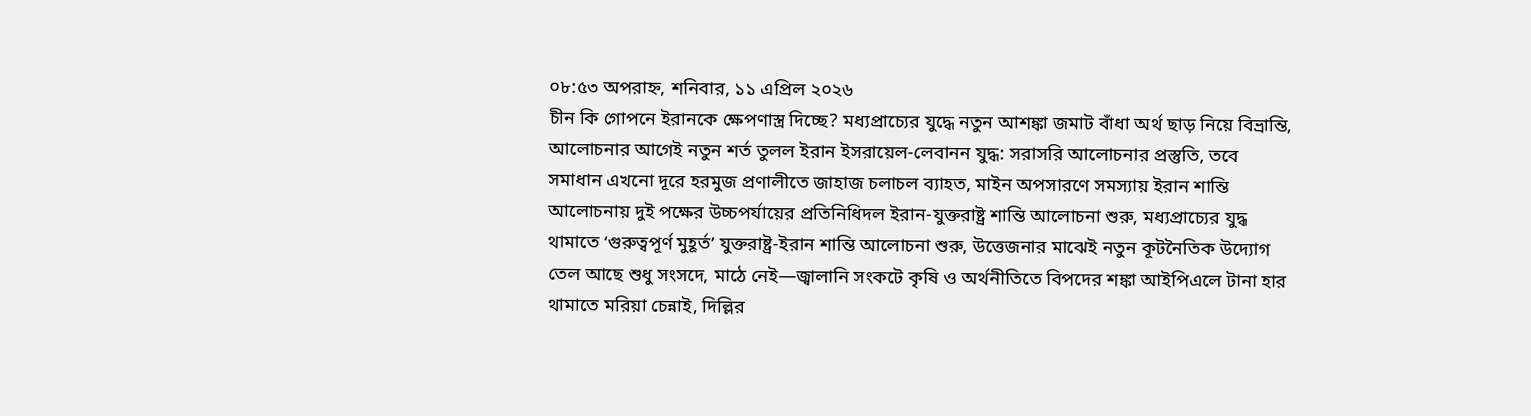০৮:৫৩ অপরাহ্ন, শনিবার, ১১ এপ্রিল ২০২৬
চীন কি গোপনে ইরানকে ক্ষেপণাস্ত্র দিচ্ছে? মধ্যপ্রাচ্যের যুদ্ধে নতুন আশঙ্কা জমাট বাঁধা অর্থ ছাড় নিয়ে বিভ্রান্তি, আলোচনার আগেই নতুন শর্ত তুলল ইরান ইসরায়েল-লেবানন যুদ্ধ: সরাসরি আলোচনার প্রস্তুতি, তবে সমাধান এখনো দূরে হরমুজ প্রণালীতে জাহাজ চলাচল ব্যাহত, মাইন অপসারণে সমস্যায় ইরান শান্তি আলোচনায় দুই পক্ষের উচ্চপর্যায়ের প্রতিনিধিদল ইরান-যুক্তরাষ্ট্র শান্তি আলোচনা শুরু, মধ্যপ্রাচ্যের যুদ্ধ থামাতে ‘গুরুত্বপূর্ণ মুহূর্ত’ যুক্তরাষ্ট্র-ইরান শান্তি আলোচনা শুরু, উত্তেজনার মাঝেই নতুন কূটনৈতিক উদ্যোগ তেল আছে শুধু সংসদে, মাঠে নেই—জ্বালানি সংকটে কৃষি ও অর্থনীতিতে বিপদের শঙ্কা আইপিএলে টানা হার থামাতে মরিয়া চেন্নাই, দিল্লির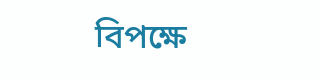বিপক্ষে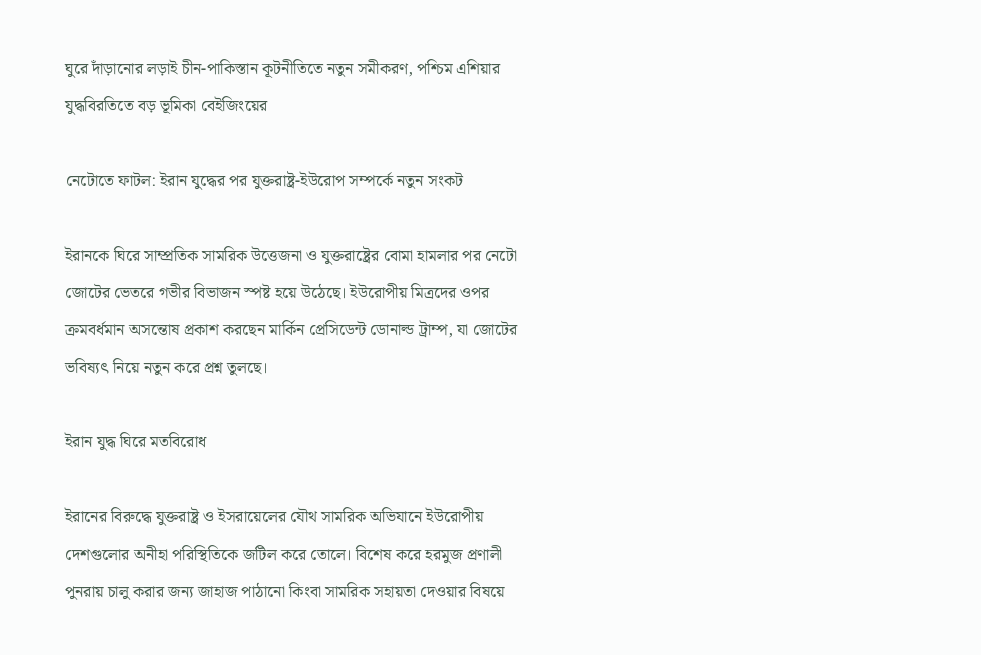ঘুরে দাঁড়ানোর লড়াই চীন-পাকিস্তান কূটনীতিতে নতুন সমীকরণ, পশ্চিম এশিয়ার যুদ্ধবিরতিতে বড় ভূমিকা বেইজিংয়ের

নেটোতে ফাটল: ইরান যুদ্ধের পর যুক্তরাষ্ট্র-ইউরোপ সম্পর্কে নতুন সংকট

ইরানকে ঘিরে সাম্প্রতিক সামরিক উত্তেজনা ও যুক্তরাষ্ট্রের বোমা হামলার পর নেটো জোটের ভেতরে গভীর বিভাজন স্পষ্ট হয়ে উঠেছে। ইউরোপীয় মিত্রদের ওপর ক্রমবর্ধমান অসন্তোষ প্রকাশ করছেন মার্কিন প্রেসিডেন্ট ডোনাল্ড ট্রাম্প, যা জোটের ভবিষ্যৎ নিয়ে নতুন করে প্রশ্ন তুলছে।

ইরান যুদ্ধ ঘিরে মতবিরোধ

ইরানের বিরুদ্ধে যুক্তরাষ্ট্র ও ইসরায়েলের যৌথ সামরিক অভিযানে ইউরোপীয় দেশগুলোর অনীহা পরিস্থিতিকে জটিল করে তোলে। বিশেষ করে হরমুজ প্রণালী পুনরায় চালু করার জন্য জাহাজ পাঠানো কিংবা সামরিক সহায়তা দেওয়ার বিষয়ে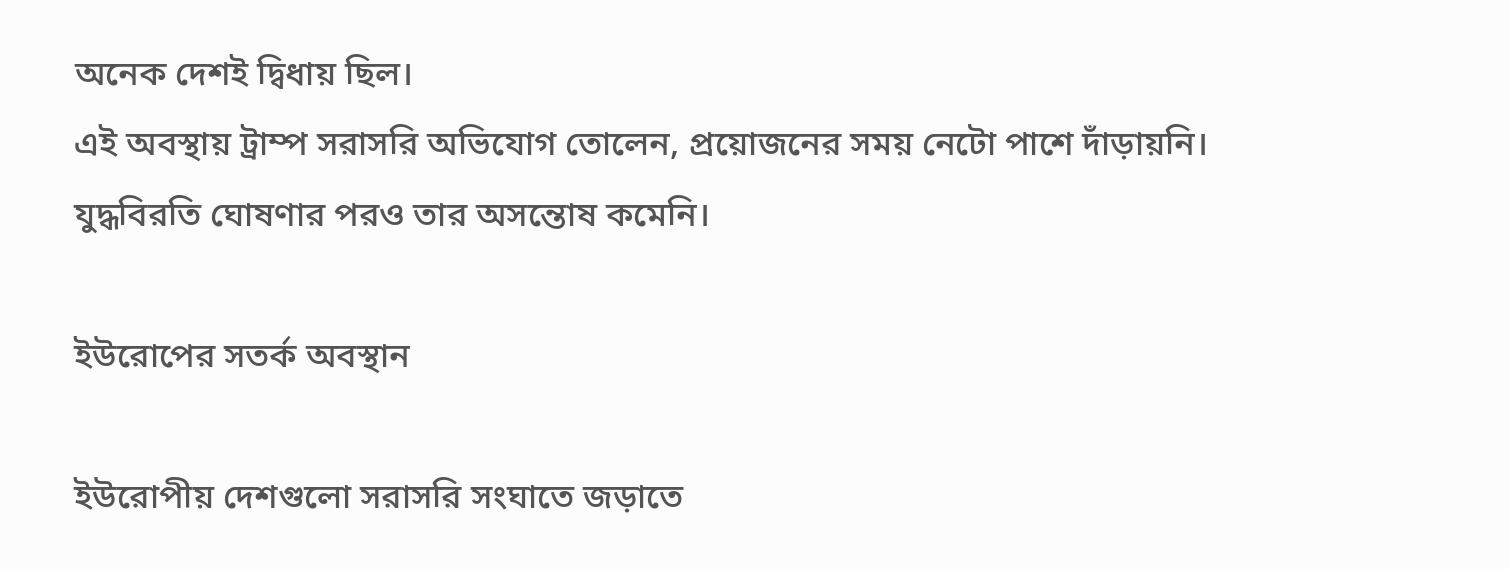অনেক দেশই দ্বিধায় ছিল।
এই অবস্থায় ট্রাম্প সরাসরি অভিযোগ তোলেন, প্রয়োজনের সময় নেটো পাশে দাঁড়ায়নি। যুদ্ধবিরতি ঘোষণার পরও তার অসন্তোষ কমেনি।

ইউরোপের সতর্ক অবস্থান

ইউরোপীয় দেশগুলো সরাসরি সংঘাতে জড়াতে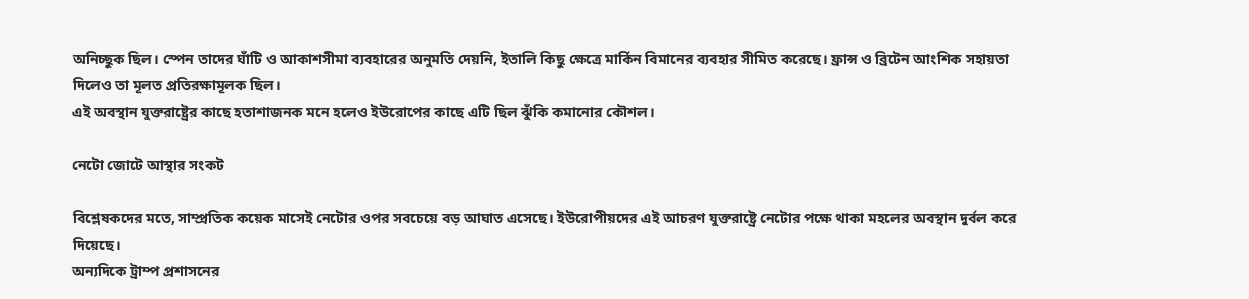অনিচ্ছুক ছিল। স্পেন তাদের ঘাঁটি ও আকাশসীমা ব্যবহারের অনুমতি দেয়নি, ইতালি কিছু ক্ষেত্রে মার্কিন বিমানের ব্যবহার সীমিত করেছে। ফ্রান্স ও ব্রিটেন আংশিক সহায়তা দিলেও তা মূলত প্রতিরক্ষামূলক ছিল।
এই অবস্থান যুক্তরাষ্ট্রের কাছে হতাশাজনক মনে হলেও ইউরোপের কাছে এটি ছিল ঝুঁকি কমানোর কৌশল।

নেটো জোটে আস্থার সংকট

বিশ্লেষকদের মতে, সাম্প্রতিক কয়েক মাসেই নেটোর ওপর সবচেয়ে বড় আঘাত এসেছে। ইউরোপীয়দের এই আচরণ যুক্তরাষ্ট্রে নেটোর পক্ষে থাকা মহলের অবস্থান দুর্বল করে দিয়েছে।
অন্যদিকে ট্রাম্প প্রশাসনের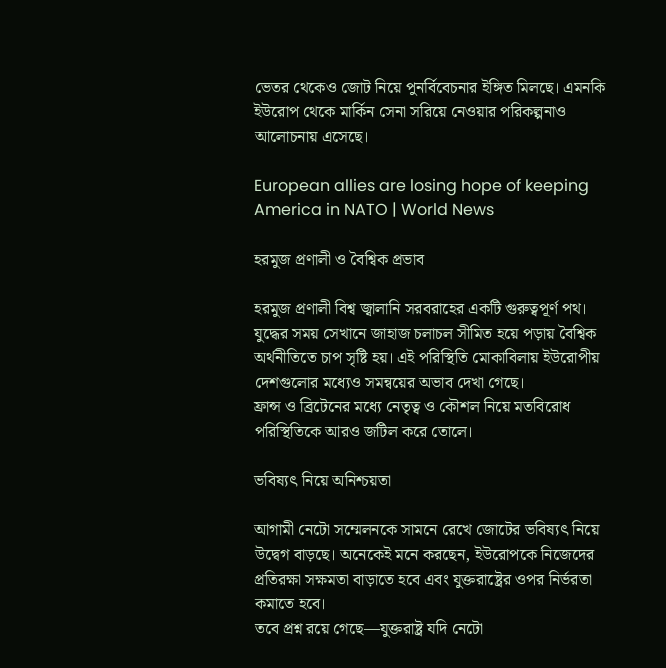ভেতর থেকেও জোট নিয়ে পুনর্বিবেচনার ইঙ্গিত মিলছে। এমনকি ইউরোপ থেকে মার্কিন সেনা সরিয়ে নেওয়ার পরিকল্পনাও আলোচনায় এসেছে।

European allies are losing hope of keeping America in NATO | World News

হরমুজ প্রণালী ও বৈশ্বিক প্রভাব

হরমুজ প্রণালী বিশ্ব জ্বালানি সরবরাহের একটি গুরুত্বপূর্ণ পথ। যুদ্ধের সময় সেখানে জাহাজ চলাচল সীমিত হয়ে পড়ায় বৈশ্বিক অর্থনীতিতে চাপ সৃষ্টি হয়। এই পরিস্থিতি মোকাবিলায় ইউরোপীয় দেশগুলোর মধ্যেও সমন্বয়ের অভাব দেখা গেছে।
ফ্রান্স ও ব্রিটেনের মধ্যে নেতৃত্ব ও কৌশল নিয়ে মতবিরোধ পরিস্থিতিকে আরও জটিল করে তোলে।

ভবিষ্যৎ নিয়ে অনিশ্চয়তা

আগামী নেটো সম্মেলনকে সামনে রেখে জোটের ভবিষ্যৎ নিয়ে উদ্বেগ বাড়ছে। অনেকেই মনে করছেন, ইউরোপকে নিজেদের প্রতিরক্ষা সক্ষমতা বাড়াতে হবে এবং যুক্তরাষ্ট্রের ওপর নির্ভরতা কমাতে হবে।
তবে প্রশ্ন রয়ে গেছে—যুক্তরাষ্ট্র যদি নেটো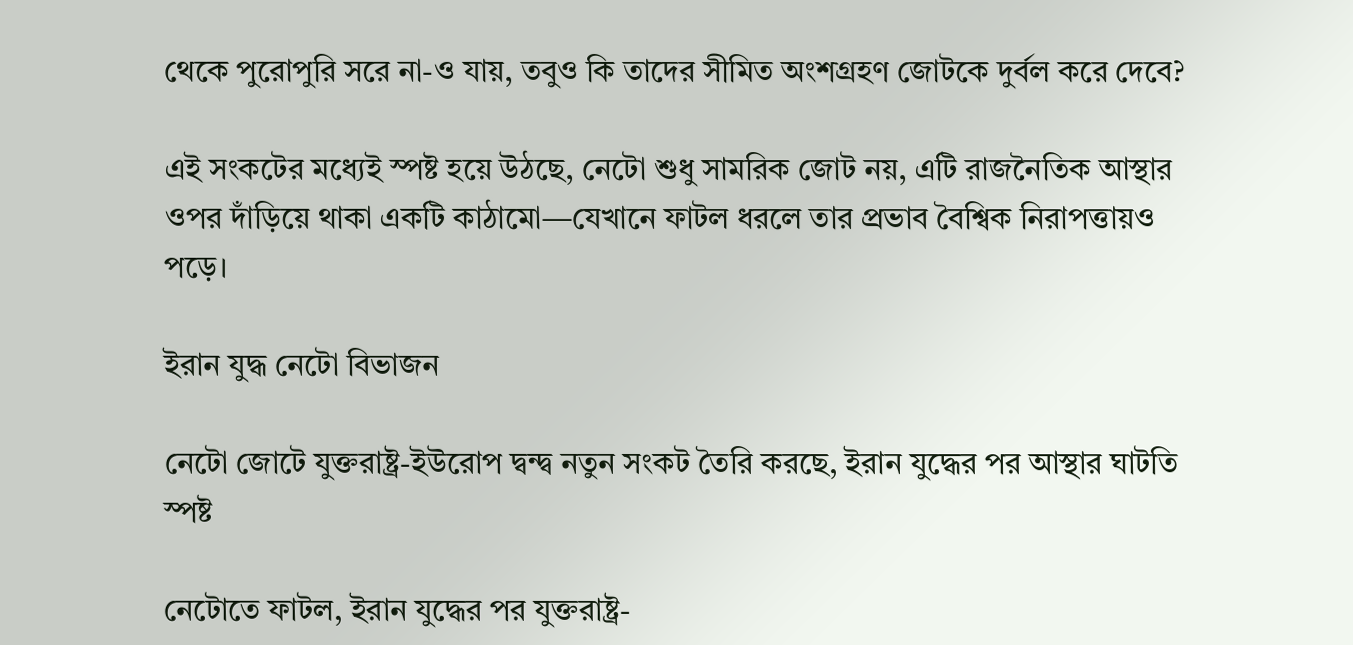থেকে পুরোপুরি সরে না-ও যায়, তবুও কি তাদের সীমিত অংশগ্রহণ জোটকে দুর্বল করে দেবে?

এই সংকটের মধ্যেই স্পষ্ট হয়ে উঠছে, নেটো শুধু সামরিক জোট নয়, এটি রাজনৈতিক আস্থার ওপর দাঁড়িয়ে থাকা একটি কাঠামো—যেখানে ফাটল ধরলে তার প্রভাব বৈশ্বিক নিরাপত্তায়ও পড়ে।

ইরান যুদ্ধ নেটো বিভাজন

নেটো জোটে যুক্তরাষ্ট্র-ইউরোপ দ্বন্দ্ব নতুন সংকট তৈরি করছে, ইরান যুদ্ধের পর আস্থার ঘাটতি স্পষ্ট

নেটোতে ফাটল, ইরান যুদ্ধের পর যুক্তরাষ্ট্র-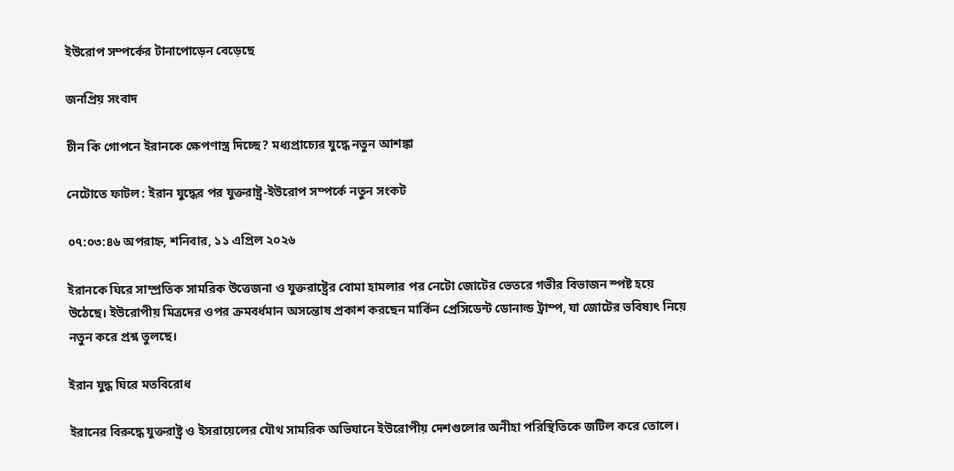ইউরোপ সম্পর্কের টানাপোড়েন বেড়েছে

জনপ্রিয় সংবাদ

চীন কি গোপনে ইরানকে ক্ষেপণাস্ত্র দিচ্ছে? মধ্যপ্রাচ্যের যুদ্ধে নতুন আশঙ্কা

নেটোতে ফাটল: ইরান যুদ্ধের পর যুক্তরাষ্ট্র-ইউরোপ সম্পর্কে নতুন সংকট

০৭:০৩:৪৬ অপরাহ্ন, শনিবার, ১১ এপ্রিল ২০২৬

ইরানকে ঘিরে সাম্প্রতিক সামরিক উত্তেজনা ও যুক্তরাষ্ট্রের বোমা হামলার পর নেটো জোটের ভেতরে গভীর বিভাজন স্পষ্ট হয়ে উঠেছে। ইউরোপীয় মিত্রদের ওপর ক্রমবর্ধমান অসন্তোষ প্রকাশ করছেন মার্কিন প্রেসিডেন্ট ডোনাল্ড ট্রাম্প, যা জোটের ভবিষ্যৎ নিয়ে নতুন করে প্রশ্ন তুলছে।

ইরান যুদ্ধ ঘিরে মতবিরোধ

ইরানের বিরুদ্ধে যুক্তরাষ্ট্র ও ইসরায়েলের যৌথ সামরিক অভিযানে ইউরোপীয় দেশগুলোর অনীহা পরিস্থিতিকে জটিল করে তোলে।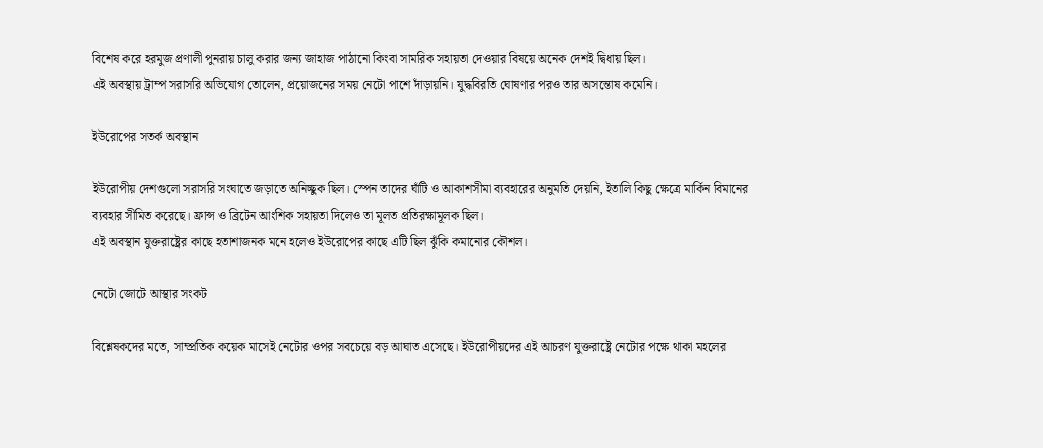বিশেষ করে হরমুজ প্রণালী পুনরায় চালু করার জন্য জাহাজ পাঠানো কিংবা সামরিক সহায়তা দেওয়ার বিষয়ে অনেক দেশই দ্বিধায় ছিল।
এই অবস্থায় ট্রাম্প সরাসরি অভিযোগ তোলেন, প্রয়োজনের সময় নেটো পাশে দাঁড়ায়নি। যুদ্ধবিরতি ঘোষণার পরও তার অসন্তোষ কমেনি।

ইউরোপের সতর্ক অবস্থান

ইউরোপীয় দেশগুলো সরাসরি সংঘাতে জড়াতে অনিচ্ছুক ছিল। স্পেন তাদের ঘাঁটি ও আকাশসীমা ব্যবহারের অনুমতি দেয়নি, ইতালি কিছু ক্ষেত্রে মার্কিন বিমানের ব্যবহার সীমিত করেছে। ফ্রান্স ও ব্রিটেন আংশিক সহায়তা দিলেও তা মূলত প্রতিরক্ষামূলক ছিল।
এই অবস্থান যুক্তরাষ্ট্রের কাছে হতাশাজনক মনে হলেও ইউরোপের কাছে এটি ছিল ঝুঁকি কমানোর কৌশল।

নেটো জোটে আস্থার সংকট

বিশ্লেষকদের মতে, সাম্প্রতিক কয়েক মাসেই নেটোর ওপর সবচেয়ে বড় আঘাত এসেছে। ইউরোপীয়দের এই আচরণ যুক্তরাষ্ট্রে নেটোর পক্ষে থাকা মহলের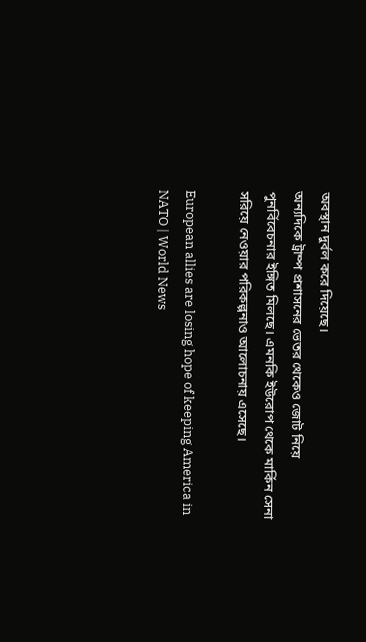অবস্থান দুর্বল করে দিয়েছে।
অন্যদিকে ট্রাম্প প্রশাসনের ভেতর থেকেও জোট নিয়ে পুনর্বিবেচনার ইঙ্গিত মিলছে। এমনকি ইউরোপ থেকে মার্কিন সেনা সরিয়ে নেওয়ার পরিকল্পনাও আলোচনায় এসেছে।

European allies are losing hope of keeping America in NATO | World News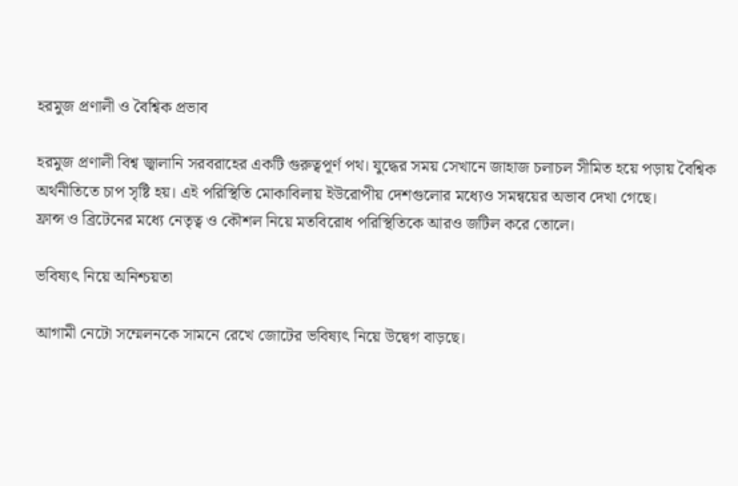হরমুজ প্রণালী ও বৈশ্বিক প্রভাব

হরমুজ প্রণালী বিশ্ব জ্বালানি সরবরাহের একটি গুরুত্বপূর্ণ পথ। যুদ্ধের সময় সেখানে জাহাজ চলাচল সীমিত হয়ে পড়ায় বৈশ্বিক অর্থনীতিতে চাপ সৃষ্টি হয়। এই পরিস্থিতি মোকাবিলায় ইউরোপীয় দেশগুলোর মধ্যেও সমন্বয়ের অভাব দেখা গেছে।
ফ্রান্স ও ব্রিটেনের মধ্যে নেতৃত্ব ও কৌশল নিয়ে মতবিরোধ পরিস্থিতিকে আরও জটিল করে তোলে।

ভবিষ্যৎ নিয়ে অনিশ্চয়তা

আগামী নেটো সম্মেলনকে সামনে রেখে জোটের ভবিষ্যৎ নিয়ে উদ্বেগ বাড়ছে।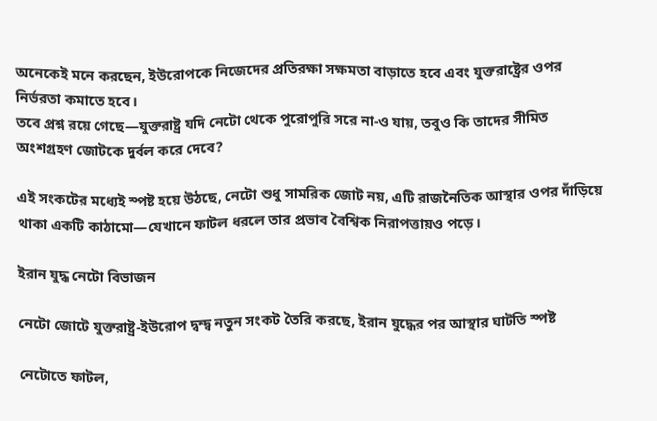অনেকেই মনে করছেন, ইউরোপকে নিজেদের প্রতিরক্ষা সক্ষমতা বাড়াতে হবে এবং যুক্তরাষ্ট্রের ওপর নির্ভরতা কমাতে হবে।
তবে প্রশ্ন রয়ে গেছে—যুক্তরাষ্ট্র যদি নেটো থেকে পুরোপুরি সরে না-ও যায়, তবুও কি তাদের সীমিত অংশগ্রহণ জোটকে দুর্বল করে দেবে?

এই সংকটের মধ্যেই স্পষ্ট হয়ে উঠছে, নেটো শুধু সামরিক জোট নয়, এটি রাজনৈতিক আস্থার ওপর দাঁড়িয়ে থাকা একটি কাঠামো—যেখানে ফাটল ধরলে তার প্রভাব বৈশ্বিক নিরাপত্তায়ও পড়ে।

ইরান যুদ্ধ নেটো বিভাজন

নেটো জোটে যুক্তরাষ্ট্র-ইউরোপ দ্বন্দ্ব নতুন সংকট তৈরি করছে, ইরান যুদ্ধের পর আস্থার ঘাটতি স্পষ্ট

নেটোতে ফাটল,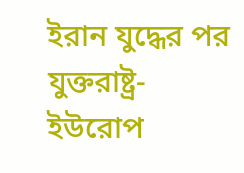ইরান যুদ্ধের পর যুক্তরাষ্ট্র-ইউরোপ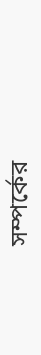সম্পর্কের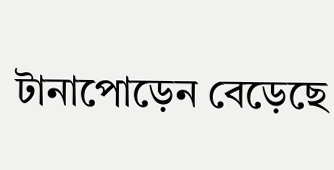টানাপোড়েন বেড়েছে